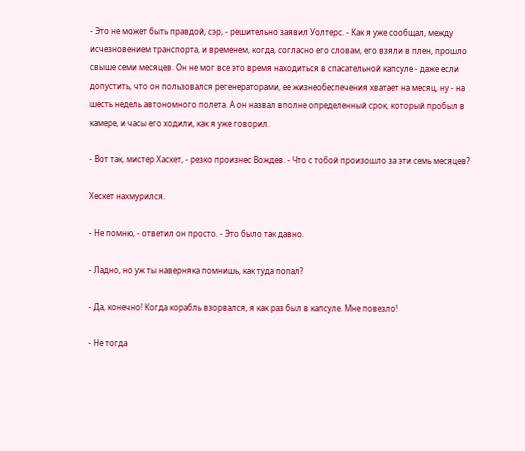- Это не может быть правдой, сэр, - решительно заявил Уолтерс. - Как я уже сообщал, между исчезновением транспорта, и временем, когда, согласно его словам, его взяли в плен, прошло свыше семи месяцев. Он не мог все это время находиться в спасательной капсуле - даже если допустить, что он пользовался регенераторами, ее жизнеобеспечения хватает на месяц, ну - на шесть недель автономного полета. А он назвал вполне определенный срок, который пробыл в камере, и часы его ходили, как я уже говорил.

- Вот так, мистер Хаскет, - резко произнес Вождев. - Что с тобой произошло за эти семь месяцев?

Хескет нахмурился.

- Не помню, - ответил он просто. - Это было так давно.

- Ладно, но уж ты наверняка помнишь, как туда попал?

- Да, конечно! Когда корабль взорвался, я как раз был в капсуле. Мне повезло!

- Не тогда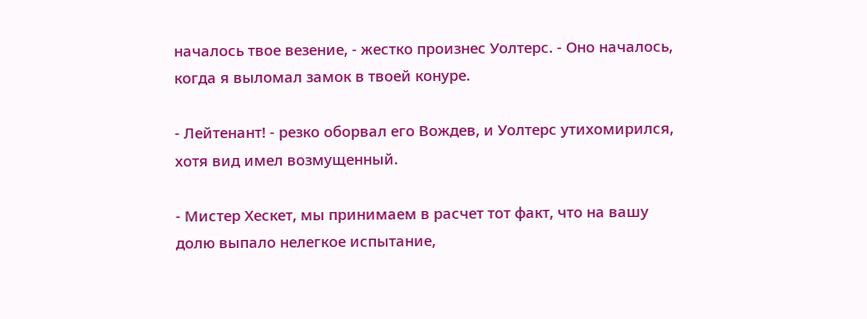началось твое везение, - жестко произнес Уолтерс. - Оно началось, когда я выломал замок в твоей конуре.

- Лейтенант! - резко оборвал его Вождев, и Уолтерс утихомирился, хотя вид имел возмущенный.

- Мистер Хескет, мы принимаем в расчет тот факт, что на вашу долю выпало нелегкое испытание,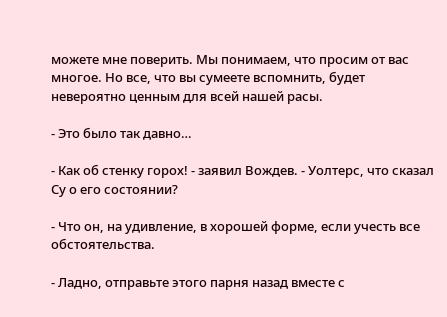можете мне поверить. Мы понимаем, что просим от вас многое. Но все, что вы сумеете вспомнить, будет невероятно ценным для всей нашей расы.

- Это было так давно…

- Как об стенку горох! - заявил Вождев. - Уолтерс, что сказал Су о его состоянии?

- Что он, на удивление, в хорошей форме, если учесть все обстоятельства.

- Ладно, отправьте этого парня назад вместе с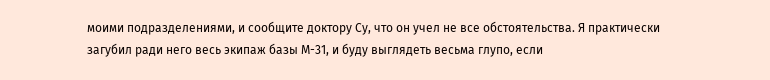моими подразделениями, и сообщите доктору Су, что он учел не все обстоятельства. Я практически загубил ради него весь экипаж базы М-31, и буду выглядеть весьма глупо, если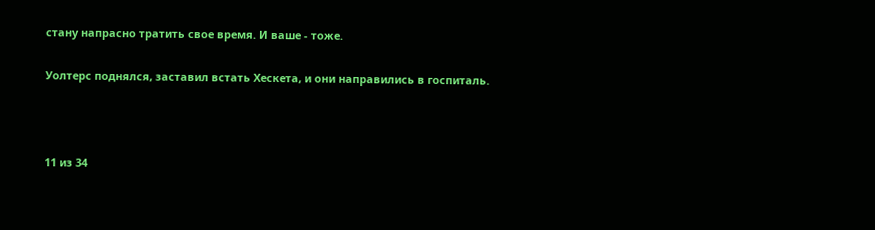стану напрасно тратить свое время. И ваше - тоже.

Уолтерс поднялся, заставил встать Хескета, и они направились в госпиталь.



11 из 34